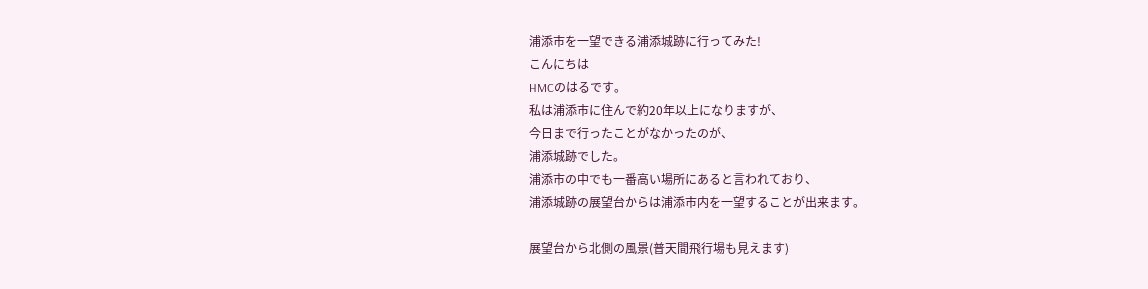浦添市を一望できる浦添城跡に行ってみた!
こんにちは
HMCのはるです。
私は浦添市に住んで約20年以上になりますが、
今日まで行ったことがなかったのが、
浦添城跡でした。
浦添市の中でも一番高い場所にあると言われており、
浦添城跡の展望台からは浦添市内を一望することが出来ます。

展望台から北側の風景(普天間飛行場も見えます)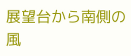展望台から南側の風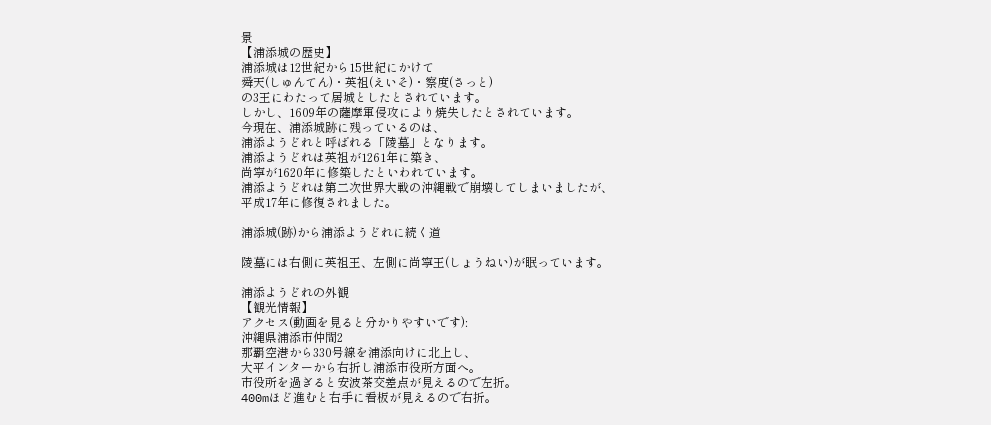景
【浦添城の歴史】
浦添城は12世紀から15世紀にかけて
舜天(しゅんてん)・英祖(えいそ)・察度(さっと)
の3王にわたって居城としたとされています。
しかし、1609年の薩摩軍侵攻により焼失したとされています。
今現在、浦添城跡に残っているのは、
浦添ようどれと呼ばれる「陵墓」となります。
浦添ようどれは英祖が1261年に築き、
尚寧が1620年に修築したといわれています。
浦添ようどれは第二次世界大戦の沖縄戦で崩壊してしまいましたが、
平成17年に修復されました。

浦添城(跡)から浦添ようどれに続く道

陵墓には右側に英祖王、左側に尚寧王(しょうねい)が眠っています。

浦添ようどれの外観
【観光情報】
アクセス(動画を見ると分かりやすいです):
沖縄県浦添市仲間2
那覇空港から330号線を浦添向けに北上し、
大平インターから右折し浦添市役所方面へ。
市役所を過ぎると安波茶交差点が見えるので左折。
400mほど進むと右手に看板が見えるので右折。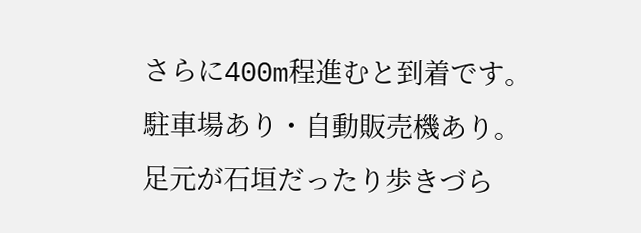さらに400m程進むと到着です。
駐車場あり・自動販売機あり。
足元が石垣だったり歩きづら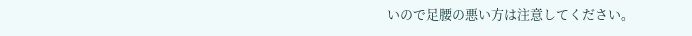いので足腰の悪い方は注意してください。